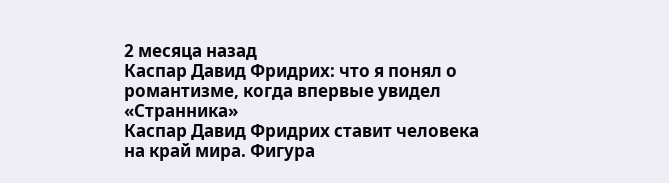2 месяца назад
Каспар Давид Фридрих: что я понял о романтизме, когда впервые увидел «Странника»
Каспар Давид Фридрих ставит человека на край мира. Фигура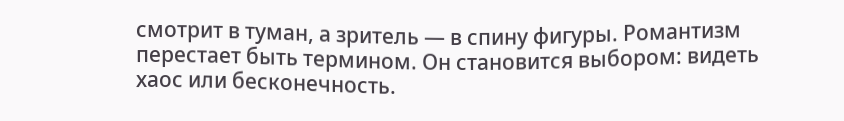смотрит в туман, а зритель — в спину фигуры. Романтизм перестает быть термином. Он становится выбором: видеть хаос или бесконечность.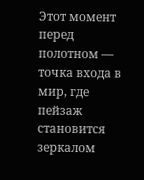Этот момент перед полотном — точка входа в мир, где пейзаж становится зеркалом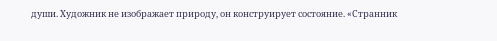души. Художник не изображает природу, он конструирует состояние. «Странник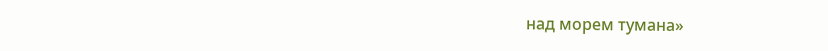над морем тумана»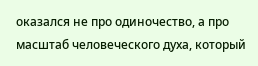оказался не про одиночество, а про масштаб человеческого духа, который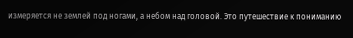измеряется не землей под ногами, а небом над головой. Это путешествие к пониманию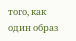того, как один образ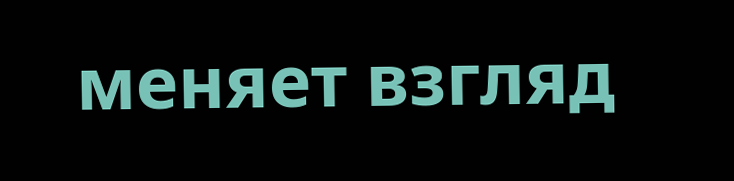меняет взгляд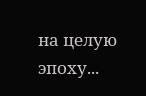на целую эпоху...